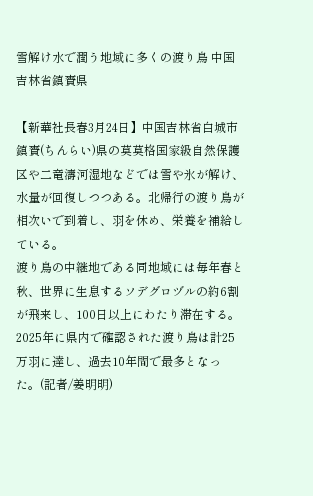雪解け水で潤う地域に多くの渡り鳥 中国吉林省鎮賚県

【新華社長春3月24日】中国吉林省白城市鎮賚(ちんらい)県の莫莫格国家級自然保護区や二竜濤河湿地などでは雪や氷が解け、水量が回復しつつある。北帰行の渡り鳥が相次いで到着し、羽を休め、栄養を補給している。
渡り鳥の中継地である同地域には毎年春と秋、世界に生息するソデグロヅルの約6割が飛来し、100日以上にわたり滞在する。2025年に県内で確認された渡り鳥は計25万羽に達し、過去10年間で最多となった。(記者/姜明明)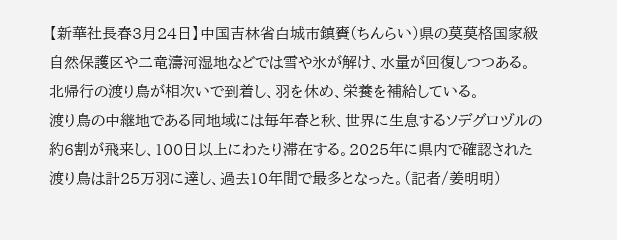【新華社長春3月24日】中国吉林省白城市鎮賚(ちんらい)県の莫莫格国家級自然保護区や二竜濤河湿地などでは雪や氷が解け、水量が回復しつつある。北帰行の渡り鳥が相次いで到着し、羽を休め、栄養を補給している。
渡り鳥の中継地である同地域には毎年春と秋、世界に生息するソデグロヅルの約6割が飛来し、100日以上にわたり滞在する。2025年に県内で確認された渡り鳥は計25万羽に達し、過去10年間で最多となった。(記者/姜明明)